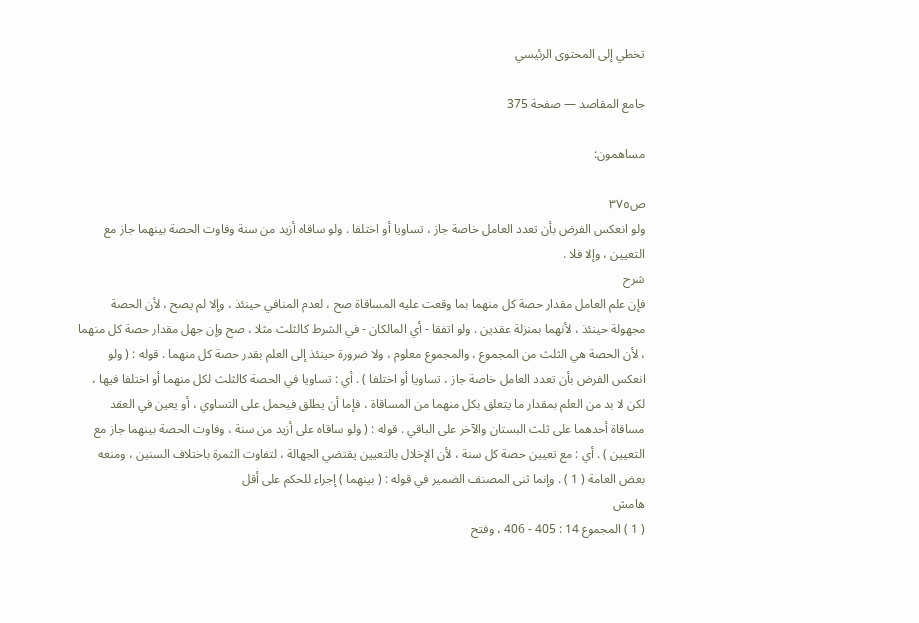تخطي إلى المحتوى الرئيسي

جامع المقاصد — صفحة 375

مساهمون:

ص٣٧٥
ولو انعكس الفرض بأن تعدد العامل خاصة جاز ، تساويا أو اختلفا . ولو ساقاه أزيد من سنة وفاوت الحصة بينهما جاز مع التعيين ، وإلا فلا .
شرح
فإن علم العامل مقدار حصة كل منهما بما وقعت عليه المساقاة صح ، لعدم المنافي حينئذ ، وإلا لم يصح ، لأن الحصة مجهولة حينئذ ، لأنهما بمنزلة عقدين . ولو اتفقا - أي المالكان - في الشرط كالثلث مثلا ، صح وإن جهل مقدار حصة كل منهما ، لأن الحصة هي الثلث من المجموع ، والمجموع معلوم ، ولا ضرورة حينئذ إلى العلم بقدر حصة كل منهما . قوله : ( ولو انعكس الفرض بأن تعدد العامل خاصة جاز ، تساويا أو اختلفا ) . أي : تساويا في الحصة كالثلث لكل منهما أو اختلفا فيها ، لكن لا بد من العلم بمقدار ما يتعلق بكل منهما من المساقاة ، فإما أن يطلق فيحمل على التساوي ، أو يعين في العقد مساقاة أحدهما على ثلث البستان والآخر على الباقي . قوله : ( ولو ساقاه على أزيد من سنة ، وفاوت الحصة بينهما جاز مع التعيين ) . أي : مع تعيين حصة كل سنة ، لأن الإخلال بالتعيين يقتضي الجهالة ، لتفاوت الثمرة باختلاف السنين ، ومنعه بعض العامة ( 1 ) . وإنما ثنى المصنف الضمير في قوله : ( بينهما ) إجراء للحكم على أقل
هامش
( 1 ) المجموع 14 : 405 - 406 ، وفتح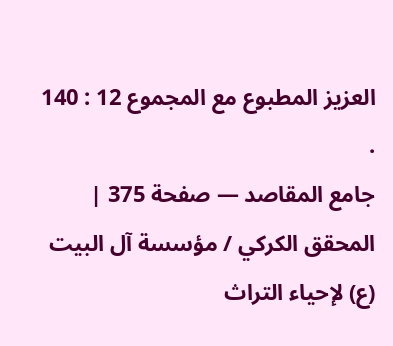العزيز المطبوع مع المجموع 12 : 140 .
جامع المقاصد — صفحة 375 | المحقق الكركي / مؤسسة آل البيت (ع) لإحياء التراث